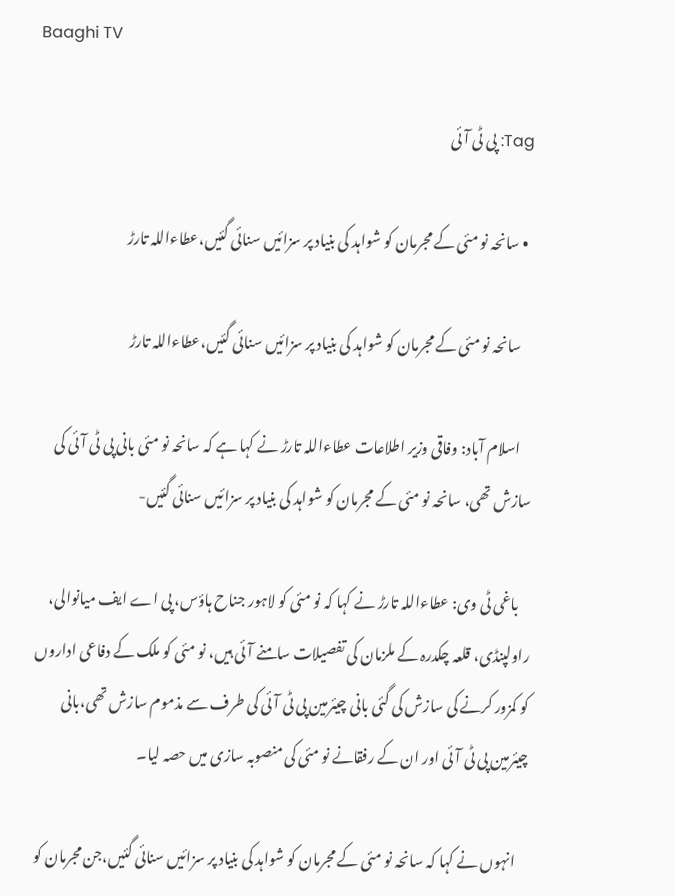Baaghi TV

Tag: پی ٹی آئی

  • سانحہ نو مئی کے مجرمان کو شواہد کی بنیاد پر سزائیں سنائی گئیں،عطاءاللہ تارڑ

    سانحہ نو مئی کے مجرمان کو شواہد کی بنیاد پر سزائیں سنائی گئیں،عطاءاللہ تارڑ

    اسلام آباد: وفاقی وزیر اطلاعات عطاءاللہ تارڑ نے کہا ہے کہ سانحہ نو مئی بانی پی ٹی آئی کی سازش تھی، سانحہ نو مئی کے مجرمان کو شواہد کی بنیاد پر سزائیں سنائی گئیں-

    باغی ٹی وی: عطاءاللہ تارڑ نے کہا کہ نو مئی کو لاہور جناح ہاؤس، پی اے ایف میانوالی، راولپنڈی، قلعہ چکدرہ کے ملزمان کی تفصیلات سامنے آئی ہیں، نو مئی کو ملک کے دفاعی اداروں کو کمزور کرنے کی سازش کی گئی بانی چیئرمین پی ٹی آئی کی طرف سے مذموم سازش تھی،بانی چیئرمین پی ٹی آئی اور ان کے رفقانے نو مئی کی منصوبہ سازی میں حصہ لیا۔

    انہوں نے کہا کہ سانحہ نو مئی کے مجرمان کو شواہد کی بنیاد پر سزائیں سنائی گئیں،جن مجرمان کو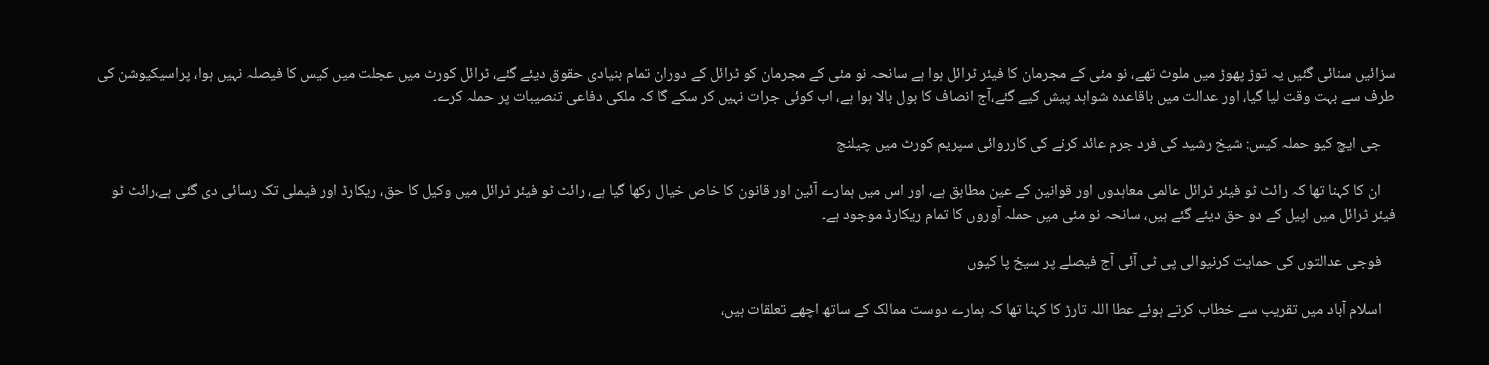سزائیں سنائی گئیں یہ توڑ پھوڑ میں ملوث تھے، نو مئی کے مجرمان کا فیئر ٹرائل ہوا ہے سانحہ نو مئی کے مجرمان کو ٹرائل کے دوران تمام بنیادی حقوق دیئے گئے، ٹرائل کورٹ میں عجلت میں کیس کا فیصلہ نہیں ہوا، پراسیکیوشن کی طرف سے بہت وقت لیا گیا، اور عدالت میں باقاعدہ شواہد پیش کیے گئے،آج انصاف کا بول بالا ہوا ہے، اب کوئی جرات نہیں کر سکے گا کہ ملکی دفاعی تنصیبات پر حملہ کرے۔

    جی ایچ کیو حملہ کیس: شیخ رشید کی فرد جرم عائد کرنے کی کارروائی سپریم کورٹ میں چیلنج

    ان کا کہنا تھا کہ رائٹ ٹو فیئر ٹرائل عالمی معاہدوں اور قوانین کے عین مطابق ہے، اور اس میں ہمارے آئین اور قانون کا خاص خیال رکھا گیا ہے، رائٹ ٹو فیئر ٹرائل میں وکیل کا حق، ریکارڈ اور فیملی تک رسائی دی گئی ہے،رائٹ ٹو فیئر ٹرائل میں اپیل کے دو حق دیئے گئے ہیں، سانحہ نو مئی میں حملہ آوروں کا تمام ریکارڈ موجود ہے۔

    فوجی عدالتوں کی حمایت کرنیوالی پی ٹی آئی آج فیصلے پر سیخ پا کیوں

    اسلام آباد میں تقریب سے خطاب کرتے ہوئے عطا اللہ تارڑ کا کہنا تھا کہ ہمارے دوست ممالک کے ساتھ اچھے تعلقات ہیں،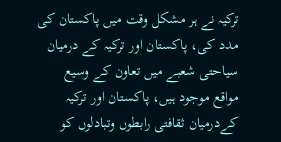ترکیہ نے ہر مشکل وقت میں پاکستان کی مدد کی، پاکستان اور ترکیہ کے درمیان سیاحتی شعبے میں تعاون کے وسیع مواقع موجود ہیں، پاکستان اور ترکیہ کےدرمیان ثقافتی رابطوں وتبادلوں کو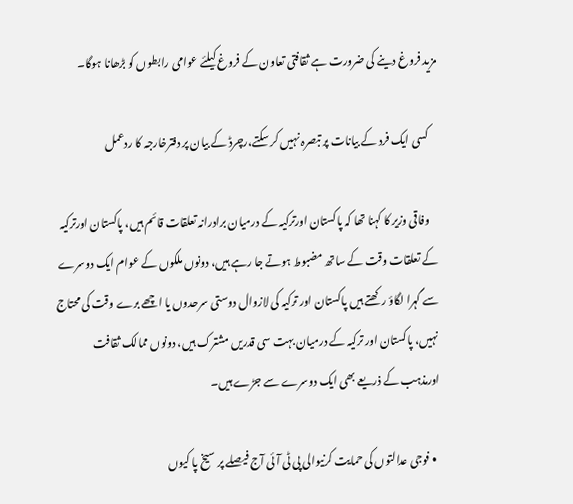مزید فروغ دینے کی ضرورت ہے ثقافتی تعاون کے فروغ کیلئے عوامی رابطوں کو بڑھانا ہوگا۔

    کسی ایک فرد کے بیانات پر تبصرہ نہیں کر سکتے،رچرڈ کے بیان پر دفترخارجہ کا ردعمل

    وفاقی وزیر کا کہنا تھا کہ پاکستان اورترکیہ کے درمیان برادرانہ تعلقات قائم ہیں، پاکستان اورترکیہ کے تعلقات وقت کے ساتھ مضبوط ہوتے جا رہے ہیں، دونوں ملکوں کے عوام ایک دوسرے سے گہرا لگاؤ رکھتے ہیں پاکستان اور ترکیہ کی لازوال دوستی سرحدوں یا اچھے برے وقت کی محتاج نہیں، پاکستان اور ترکیہ کے درمیان بہت سی قدریں مشترک ہیں، دونوں ممالک ثقافت اورمذہب کے ذریعے بھی ایک دوسرے سے جڑے ہیں۔

  • فوجی عدالتوں کی حمایت کرنیوالی پی ٹی آئی آج فیصلے پر سیخ پا کیوں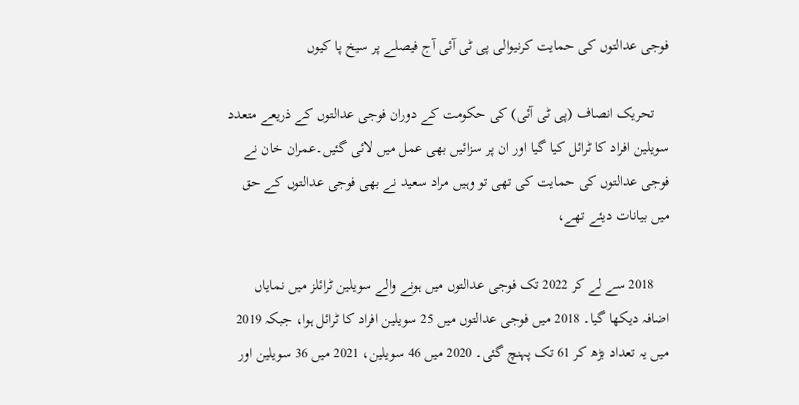فوجی عدالتوں کی حمایت کرنیوالی پی ٹی آئی آج فیصلے پر سیخ پا کیوں

    تحریک انصاف (پی ٹی آئی) کی حکومت کے دوران فوجی عدالتوں کے ذریعے متعدد سویلین افراد کا ٹرائل کیا گیا اور ان پر سزائیں بھی عمل میں لائی گئیں۔عمران خان نے فوجی عدالتوں کی حمایت کی تھی تو وہیں مراد سعید نے بھی فوجی عدالتوں کے حق میں بیانات دیئے تھے،

    2018 سے لے کر 2022 تک فوجی عدالتوں میں ہونے والے سویلین ٹرائلز میں نمایاں اضافہ دیکھا گیا۔ 2018 میں فوجی عدالتوں میں 25 سویلین افراد کا ٹرائل ہوا، جبکہ 2019 میں یہ تعداد بڑھ کر 61 تک پہنچ گئی۔ 2020 میں 46 سویلین، 2021 میں 36 سویلین اور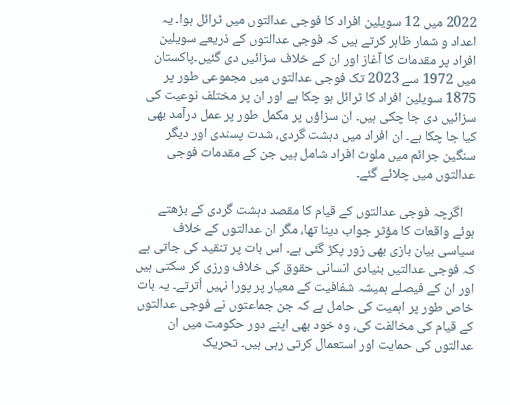2022 میں 12 سویلین افراد کا فوجی عدالتوں میں ٹرائل ہوا۔ یہ اعداد و شمار ظاہر کرتے ہیں کہ فوجی عدالتوں کے ذریعے سویلین افراد پر مقدمات کا آغاز اور ان کے خلاف سزائیں دی گئیں۔پاکستان میں 1972 سے 2023 تک فوجی عدالتوں میں مجموعی طور پر 1875 سویلین افراد کا ٹرائل ہو چکا ہے اور ان پر مختلف نوعیت کی سزائیں دی جا چکی ہیں۔ ان سزاؤں پر مکمل طور پر عمل درآمد بھی کیا جا چکا ہے۔ ان افراد میں دہشت گردی، شدت پسندی اور دیگر سنگین جرائم میں ملوث افراد شامل ہیں جن کے مقدمات فوجی عدالتوں میں چلائے گئے۔

    اگرچہ فوجی عدالتوں کے قیام کا مقصد دہشت گردی کے بڑھتے ہوئے واقعات کا مؤثر جواب دینا تھا، مگر ان عدالتوں کے خلاف سیاسی بیان بازی بھی زور پکڑ گئی ہے۔ اس بات پر تنقید کی جاتی ہے کہ فوجی عدالتیں بنیادی انسانی حقوق کی خلاف ورزی کر سکتی ہیں اور ان کے فیصلے ہمیشہ شفافیت کے معیار پر پورا نہیں اُترتے۔ یہ بات خاص طور پر اہمیت کی حامل ہے کہ جن جماعتوں نے فوجی عدالتوں کے قیام کی مخالفت کی، وہ خود بھی اپنے دور حکومت میں ان عدالتوں کی حمایت اور استعمال کرتی رہی ہیں۔ تحریک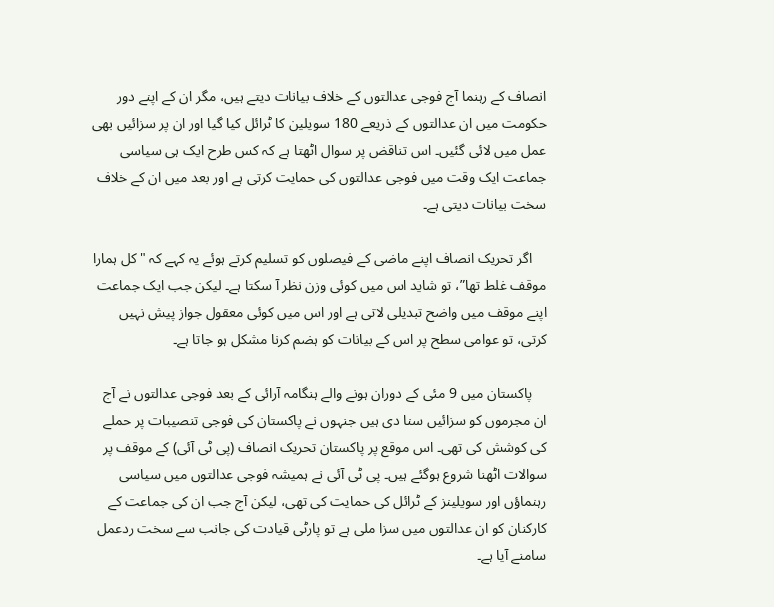انصاف کے رہنما آج فوجی عدالتوں کے خلاف بیانات دیتے ہیں، مگر ان کے اپنے دور حکومت میں ان عدالتوں کے ذریعے 180 سویلین کا ٹرائل کیا گیا اور ان پر سزائیں بھی عمل میں لائی گئیں۔ اس تناقض پر سوال اٹھتا ہے کہ کس طرح ایک ہی سیاسی جماعت ایک وقت میں فوجی عدالتوں کی حمایت کرتی ہے اور بعد میں ان کے خلاف سخت بیانات دیتی ہے۔

    اگر تحریک انصاف اپنے ماضی کے فیصلوں کو تسلیم کرتے ہوئے یہ کہے کہ "کل ہمارا موقف غلط تھا”، تو شاید اس میں کوئی وزن نظر آ سکتا ہے۔ لیکن جب ایک جماعت اپنے موقف میں واضح تبدیلی لاتی ہے اور اس میں کوئی معقول جواز پیش نہیں کرتی، تو عوامی سطح پر اس کے بیانات کو ہضم کرنا مشکل ہو جاتا ہے۔

    پاکستان میں 9 مئی کے دوران ہونے والے ہنگامہ آرائی کے بعد فوجی عدالتوں نے آج ان مجرموں کو سزائیں سنا دی ہیں جنہوں نے پاکستان کی فوجی تنصیبات پر حملے کی کوشش کی تھی۔ اس موقع پر پاکستان تحریک انصاف (پی ٹی آئی) کے موقف پر سوالات اٹھنا شروع ہوگئے ہیں۔ پی ٹی آئی نے ہمیشہ فوجی عدالتوں میں سیاسی رہنماؤں اور سویلینز کے ٹرائل کی حمایت کی تھی، لیکن آج جب ان کی جماعت کے کارکنان کو ان عدالتوں میں سزا ملی ہے تو پارٹی قیادت کی جانب سے سخت ردعمل سامنے آیا ہے۔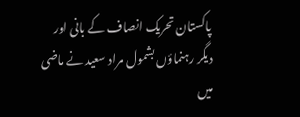پاکستان تحریک انصاف کے بانی اور دیگر رہنماؤں بشمول مراد سعید نے ماضی میں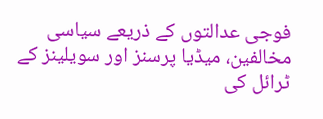فوجی عدالتوں کے ذریعے سیاسی مخالفین، میڈیا پرسنز اور سویلینز کے ٹرائل کی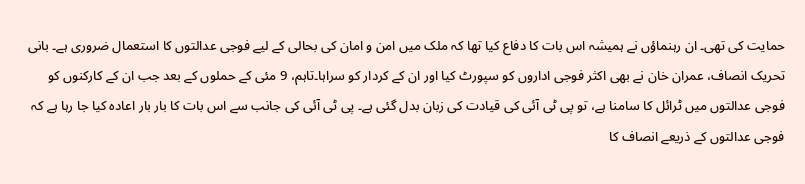حمایت کی تھی۔ ان رہنماؤں نے ہمیشہ اس بات کا دفاع کیا تھا کہ ملک میں امن و امان کی بحالی کے لیے فوجی عدالتوں کا استعمال ضروری ہے۔ بانی تحریک انصاف، عمران خان نے بھی اکثر فوجی اداروں کو سپورٹ کیا اور ان کے کردار کو سراہا۔تاہم، 9 مئی کے حملوں کے بعد جب ان کے کارکنوں کو فوجی عدالتوں میں ٹرائل کا سامنا ہے، تو پی ٹی آئی کی قیادت کی زبان بدل گئی ہے۔ پی ٹی آئی کی جانب سے اس بات کا بار بار اعادہ کیا جا رہا ہے کہ فوجی عدالتوں کے ذریعے انصاف کا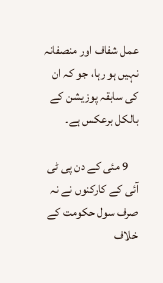عمل شفاف اور منصفانہ نہیں ہو رہا، جو کہ ان کی سابقہ پوزیشن کے بالکل برعکس ہے۔

    9 مئی کے دن پی ٹی آئی کے کارکنوں نے نہ صرف سول حکومت کے خلاف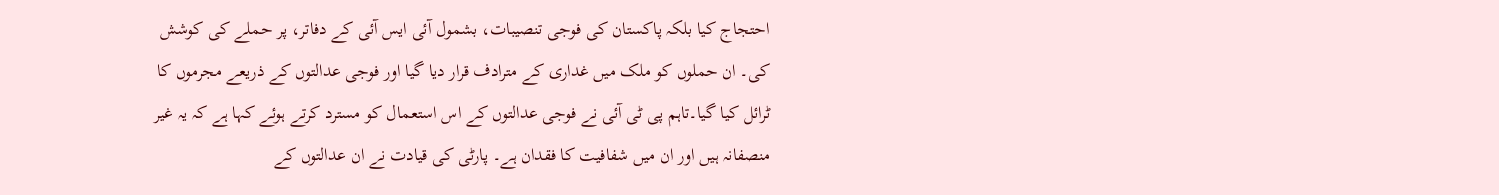احتجاج کیا بلکہ پاکستان کی فوجی تنصیبات، بشمول آئی ایس آئی کے دفاتر، پر حملے کی کوشش کی۔ ان حملوں کو ملک میں غداری کے مترادف قرار دیا گیا اور فوجی عدالتوں کے ذریعے مجرموں کا ٹرائل کیا گیا۔تاہم پی ٹی آئی نے فوجی عدالتوں کے اس استعمال کو مسترد کرتے ہوئے کہا ہے کہ یہ غیر منصفانہ ہیں اور ان میں شفافیت کا فقدان ہے۔ پارٹی کی قیادت نے ان عدالتوں کے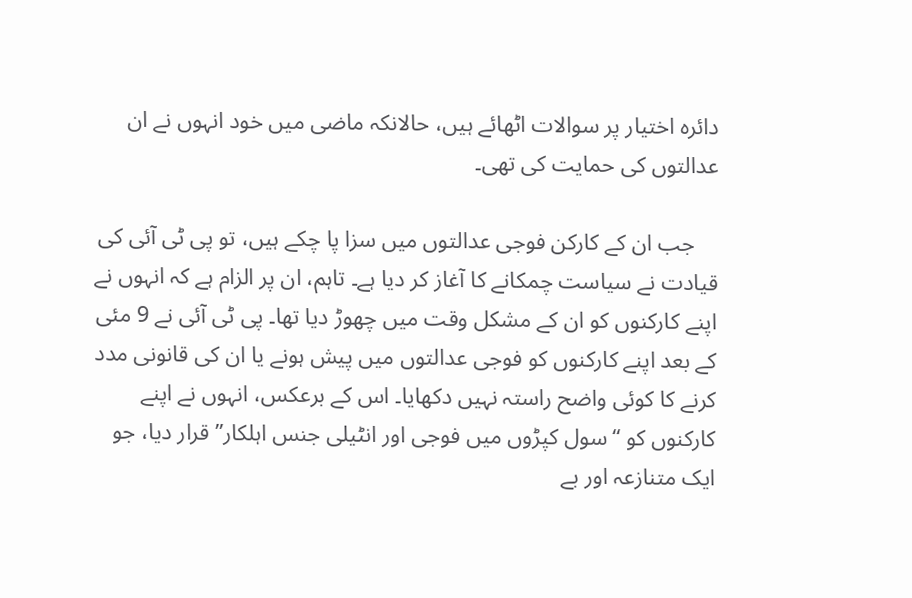دائرہ اختیار پر سوالات اٹھائے ہیں، حالانکہ ماضی میں خود انہوں نے ان عدالتوں کی حمایت کی تھی۔

    جب ان کے کارکن فوجی عدالتوں میں سزا پا چکے ہیں، تو پی ٹی آئی کی قیادت نے سیاست چمکانے کا آغاز کر دیا ہے۔ تاہم، ان پر الزام ہے کہ انہوں نے اپنے کارکنوں کو ان کے مشکل وقت میں چھوڑ دیا تھا۔ پی ٹی آئی نے 9 مئی کے بعد اپنے کارکنوں کو فوجی عدالتوں میں پیش ہونے یا ان کی قانونی مدد کرنے کا کوئی واضح راستہ نہیں دکھایا۔ اس کے برعکس، انہوں نے اپنے کارکنوں کو “سول کپڑوں میں فوجی اور انٹیلی جنس اہلکار” قرار دیا، جو ایک متنازعہ اور بے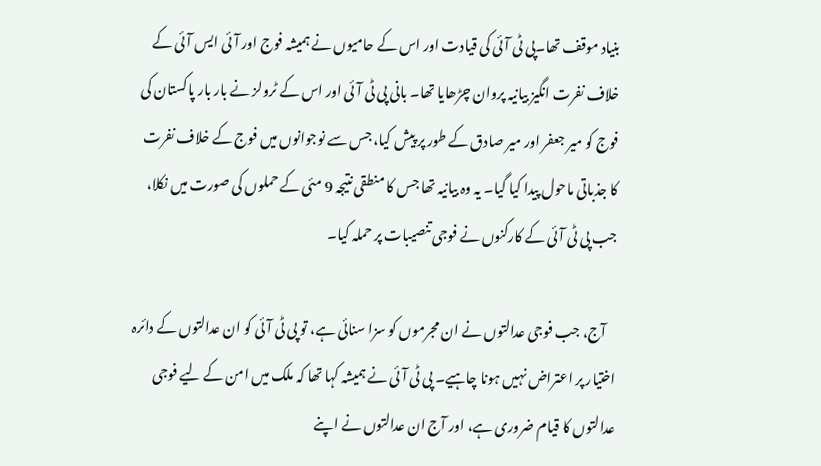بنیاد موقف تھا۔پی ٹی آئی کی قیادت اور اس کے حامیوں نے ہمیشہ فوج اور آئی ایس آئی کے خلاف نفرت انگیز بیانیہ پروان چڑھایا تھا۔ بانی پی ٹی آئی اور اس کے ٹرولز نے بار بار پاکستان کی فوج کو میر جعفر اور میر صادق کے طور پر پیش کیا، جس سے نوجوانوں میں فوج کے خلاف نفرت کا جذباتی ماحول پیدا کیا گیا۔ یہ وہ بیانیہ تھا جس کا منطقی نتیجہ 9 مئی کے حملوں کی صورت میں نکلا، جب پی ٹی آئی کے کارکنوں نے فوجی تنصیبات پر حملہ کیا۔

    آج، جب فوجی عدالتوں نے ان مجرموں کو سزا سنائی ہے، تو پی ٹی آئی کو ان عدالتوں کے دائرہ اختیار پر اعتراض نہیں ہونا چاہیے۔ پی ٹی آئی نے ہمیشہ کہا تھا کہ ملک میں امن کے لیے فوجی عدالتوں کا قیام ضروری ہے، اور آج ان عدالتوں نے اپنے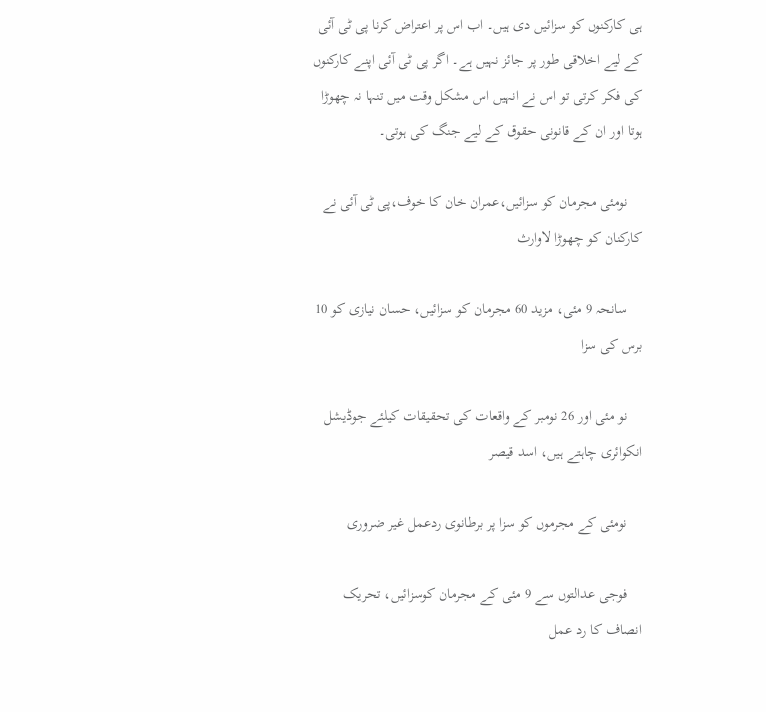ہی کارکنوں کو سزائیں دی ہیں۔ اب اس پر اعتراض کرنا پی ٹی آئی کے لیے اخلاقی طور پر جائز نہیں ہے۔ اگر پی ٹی آئی اپنے کارکنوں کی فکر کرتی تو اس نے انہیں اس مشکل وقت میں تنہا نہ چھوڑا ہوتا اور ان کے قانونی حقوق کے لیے جنگ کی ہوتی۔

    نومئی مجرمان کو سزائیں،عمران خان کا خوف،پی ٹی آئی نے کارکنان کو چھوڑا لاوارث

    سانحہ 9 مئی، مزید 60 مجرمان کو سزائیں، حسان نیازی کو 10 برس کی سزا

    نو مئی اور 26 نومبر کے واقعات کی تحقیقات کیلئے جوڈیشل انکوائری چاہتے ہیں، اسد قیصر

    نومئی کے مجرموں کو سزا پر برطانوی ردعمل غیر ضروری

    فوجی عدالتوں سے 9 مئی کے مجرمان کوسزائیں، تحریک انصاف کا رد عمل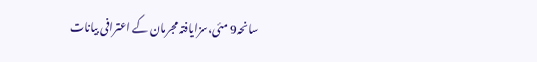سانحہ9 مئی،سزایافتہ مجرمان کے اعترافی بیانات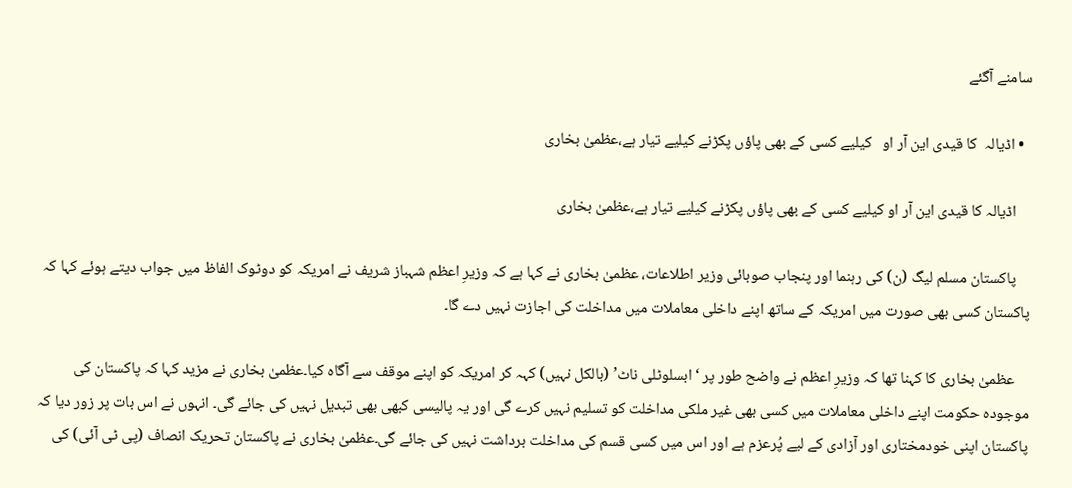سامنے آگئے

  • اڈیالہ  کا قیدی این آر او   کیلیے کسی کے بھی پاؤں پکڑنے کیلیے تیار ہے،عظمیٰ بخاری

    اڈیالہ کا قیدی این آر او کیلیے کسی کے بھی پاؤں پکڑنے کیلیے تیار ہے،عظمیٰ بخاری

    پاکستان مسلم لیگ (ن) کی رہنما اور پنجاب صوبائی وزیر اطلاعات، عظمیٰ بخاری نے کہا ہے کہ وزیرِ اعظم شہباز شریف نے امریکہ کو دوٹوک الفاظ میں جواب دیتے ہوئے کہا کہ پاکستان کسی بھی صورت میں امریکہ کے ساتھ اپنے داخلی معاملات میں مداخلت کی اجازت نہیں دے گا۔

    عظمیٰ بخاری کا کہنا تھا کہ وزیرِ اعظم نے واضح طور پر ‘ابسلوٹلی ناٹ’ (بالکل نہیں) کہہ کر امریکہ کو اپنے موقف سے آگاہ کیا۔عظمیٰ بخاری نے مزید کہا کہ پاکستان کی موجودہ حکومت اپنے داخلی معاملات میں کسی بھی غیر ملکی مداخلت کو تسلیم نہیں کرے گی اور یہ پالیسی کبھی بھی تبدیل نہیں کی جائے گی۔ انہوں نے اس بات پر زور دیا کہ پاکستان اپنی خودمختاری اور آزادی کے لیے پُرعزم ہے اور اس میں کسی قسم کی مداخلت برداشت نہیں کی جائے گی۔عظمیٰ بخاری نے پاکستان تحریک انصاف (پی ٹی آئی) کی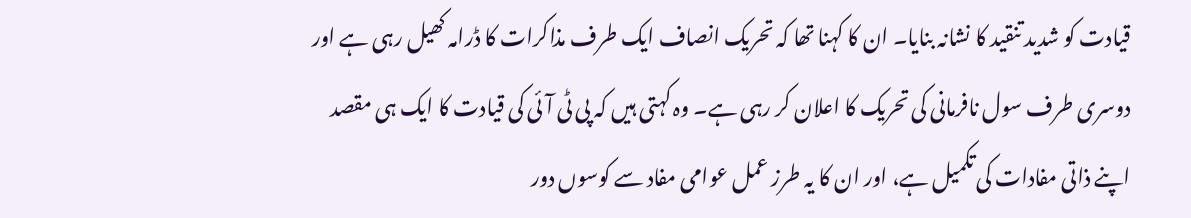قیادت کو شدید تنقید کا نشانہ بنایا۔ ان کا کہنا تھا کہ تحریک انصاف ایک طرف مذاکرات کا ڈرامہ کھیل رہی ہے اور دوسری طرف سول نافرمانی کی تحریک کا اعلان کر رہی ہے۔ وہ کہتی ہیں کہ پی ٹی آئی کی قیادت کا ایک ہی مقصد اپنے ذاتی مفادات کی تکمیل ہے، اور ان کا یہ طرز عمل عوامی مفاد سے کوسوں دور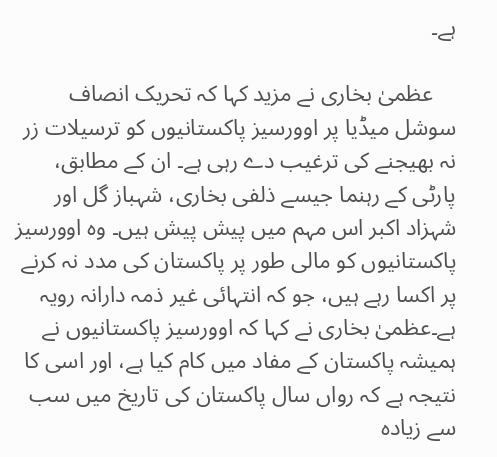ہے۔

    عظمیٰ بخاری نے مزید کہا کہ تحریک انصاف سوشل میڈیا پر اوورسیز پاکستانیوں کو ترسیلات زر نہ بھیجنے کی ترغیب دے رہی ہے۔ ان کے مطابق، پارٹی کے رہنما جیسے ذلفی بخاری، شہباز گل اور شہزاد اکبر اس مہم میں پیش پیش ہیں۔ وہ اوورسیز پاکستانیوں کو مالی طور پر پاکستان کی مدد نہ کرنے پر اکسا رہے ہیں، جو کہ انتہائی غیر ذمہ دارانہ رویہ ہے۔عظمیٰ بخاری نے کہا کہ اوورسیز پاکستانیوں نے ہمیشہ پاکستان کے مفاد میں کام کیا ہے، اور اسی کا نتیجہ ہے کہ رواں سال پاکستان کی تاریخ میں سب سے زیادہ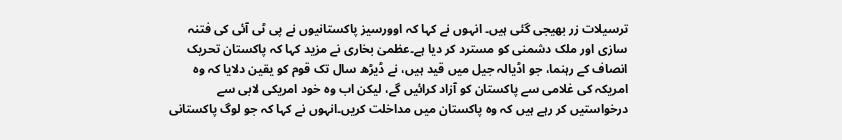ترسیلات زر بھیجی گئی ہیں۔ انہوں نے کہا کہ اوورسیز پاکستانیوں نے پی ٹی آئی کی فتنہ سازی اور ملک دشمنی کو مسترد کر دیا ہے۔عظمیٰ بخاری نے مزید کہا کہ پاکستان تحریک انصاف کے رہنما، جو اڈیالہ جیل میں قید ہیں، نے ڈیڑھ سال تک قوم کو یقین دلایا کہ وہ امریکہ کی غلامی سے پاکستان کو آزاد کرائیں گے، لیکن اب وہ خود امریکی لابی سے درخواستیں کر رہے ہیں کہ وہ پاکستان میں مداخلت کریں۔انہوں نے کہا کہ جو لوگ پاکستانی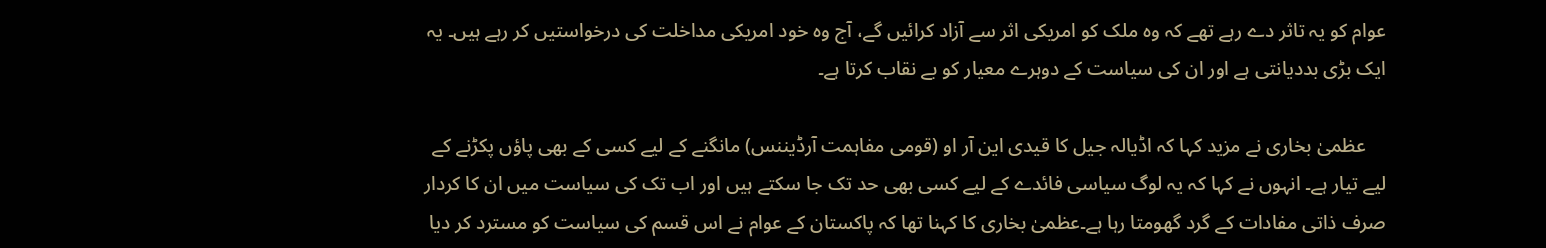عوام کو یہ تاثر دے رہے تھے کہ وہ ملک کو امریکی اثر سے آزاد کرائیں گے، آج وہ خود امریکی مداخلت کی درخواستیں کر رہے ہیں۔ یہ ایک بڑی بددیانتی ہے اور ان کی سیاست کے دوہرے معیار کو بے نقاب کرتا ہے۔

    عظمیٰ بخاری نے مزید کہا کہ اڈیالہ جیل کا قیدی این آر او (قومی مفاہمت آرڈیننس) مانگنے کے لیے کسی کے بھی پاؤں پکڑنے کے لیے تیار ہے۔ انہوں نے کہا کہ یہ لوگ سیاسی فائدے کے لیے کسی بھی حد تک جا سکتے ہیں اور اب تک کی سیاست میں ان کا کردار صرف ذاتی مفادات کے گرد گھومتا رہا ہے۔عظمیٰ بخاری کا کہنا تھا کہ پاکستان کے عوام نے اس قسم کی سیاست کو مسترد کر دیا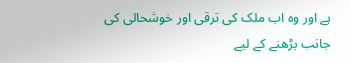ہے اور وہ اب ملک کی ترقی اور خوشحالی کی جانب بڑھنے کے لیے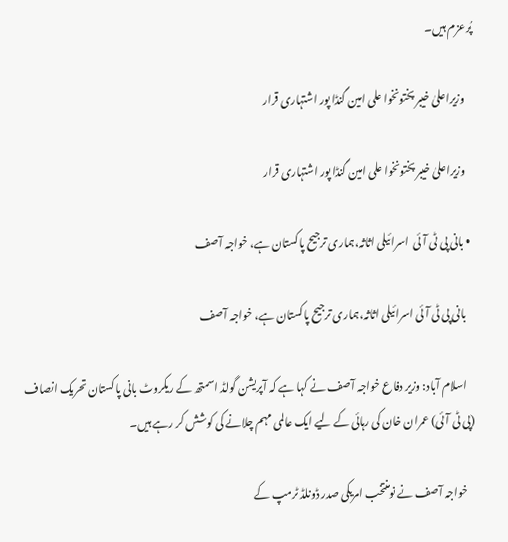پُرعزم ہیں۔

    وزیراعلیٰ خیبر پختونخوا علی امین گنڈا پور اشتہاری قرار

    وزیراعلیٰ خیبر پختونخوا علی امین گنڈا پور اشتہاری قرار

  • بانی پی ٹی آئی  اسرائیلی اثاثہ،ہماری ترجیح پاکستان ہے، خواجہ آصف

    بانی پی ٹی آئی اسرائیلی اثاثہ،ہماری ترجیح پاکستان ہے، خواجہ آصف

    اسلام آباد: وزیر دفاع خواجہ آصف نے کہا ہے کہ آپریشن گولڈ اسمتھ کے ریکروٹ بانی پاکستان تحریک انصاف (پی ٹی آئی) عمران خان کی رہائی کے لیے ایک عالمی مہم چلانے کی کوشش کر رہے ہیں۔

    خواجہ آصف نے نومنتخب امریکی صدر ڈونلڈ ٹرمپ کے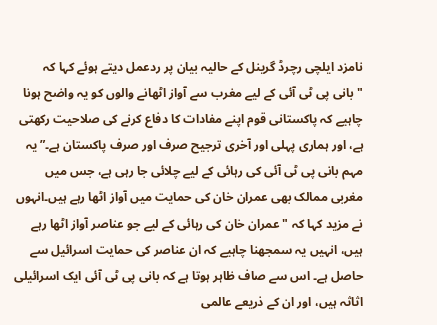نامزد ایلچی رچرڈ گرینل کے حالیہ بیان پر ردعمل دیتے ہوئے کہا کہ "بانی پی ٹی آئی کے لیے مغرب سے آواز اٹھانے والوں کو یہ واضح ہونا چاہیے کہ پاکستانی قوم اپنے مفادات کا دفاع کرنے کی صلاحیت رکھتی ہے، اور ہماری پہلی اور آخری ترجیح صرف اور صرف پاکستان ہے۔” یہ مہم بانی پی ٹی آئی کی رہائی کے لیے چلائی جا رہی ہے، جس میں مغربی ممالک بھی عمران خان کی حمایت میں آواز اٹھا رہے ہیں۔انہوں نے مزید کہا کہ "عمران خان کی رہائی کے لیے جو عناصر آواز اٹھا رہے ہیں، انہیں یہ سمجھنا چاہیے کہ ان عناصر کی حمایت اسرائیل سے حاصل ہے۔ اس سے صاف ظاہر ہوتا ہے کہ بانی پی ٹی آئی ایک اسرائیلی اثاثہ ہیں، اور ان کے ذریعے عالمی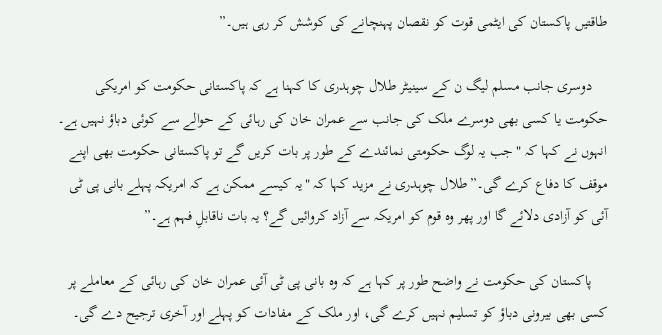طاقتیں پاکستان کی ایٹمی قوت کو نقصان پہنچانے کی کوشش کر رہی ہیں۔”

    دوسری جانب مسلم لیگ ن کے سینیٹر طلال چوہدری کا کہنا ہے کہ پاکستانی حکومت کو امریکی حکومت یا کسی بھی دوسرے ملک کی جانب سے عمران خان کی رہائی کے حوالے سے کوئی دباؤ نہیں ہے۔ انہوں نے کہا کہ "جب یہ لوگ حکومتی نمائندے کے طور پر بات کریں گے تو پاکستانی حکومت بھی اپنے موقف کا دفاع کرے گی۔”طلال چوہدری نے مزید کہا کہ "یہ کیسے ممکن ہے کہ امریکہ پہلے بانی پی ٹی آئی کو آزادی دلائے گا اور پھر وہ قوم کو امریکہ سے آزاد کروائیں گے؟ یہ بات ناقابلِ فہم ہے۔”

    پاکستان کی حکومت نے واضح طور پر کہا ہے کہ وہ بانی پی ٹی آئی عمران خان کی رہائی کے معاملے پر کسی بھی بیرونی دباؤ کو تسلیم نہیں کرے گی، اور ملک کے مفادات کو پہلے اور آخری ترجیح دے گی۔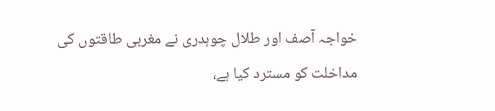خواجہ آصف اور طلال چوہدری نے مغربی طاقتوں کی مداخلت کو مسترد کیا ہے،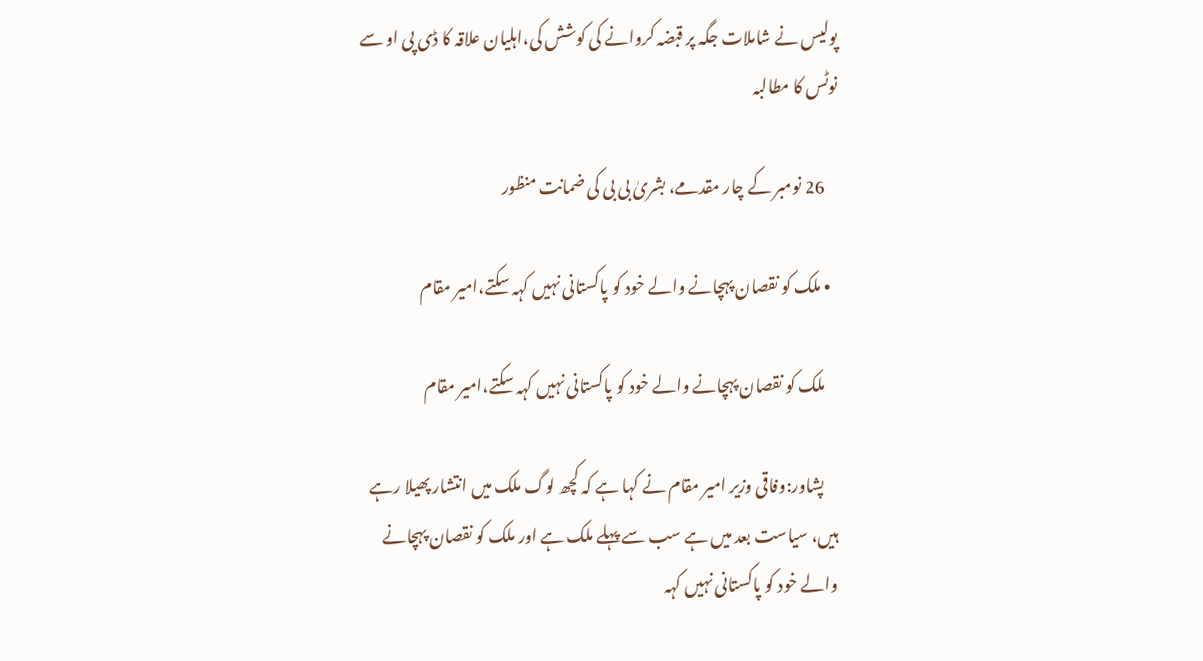پولیس نے شاملات جگہ پر قبضہ کروانے کی کوشش کی،اہلیان علاقہ کا ڈی پی او سے نوٹس کا مطالبہ

    26 نومبر کے چار مقدمے، بشریٰ بی بی کی ضمانت منظور

  • ملک کو نقصان پہچانے والے خود کو پاکستانی نہیں کہہ سکتے،امیر مقام

    ملک کو نقصان پہچانے والے خود کو پاکستانی نہیں کہہ سکتے،امیر مقام

    پشاور:وفاقی وزیر امیر مقام نے کہا ہے کہ کچھ لوگ ملک میں انتشار پھیلا رہے ہیں، سیاست بعد میں ہے سب سے پہلے ملک ہے اور ملک کو نقصان پہچانے والے خود کو پاکستانی نہیں کہہ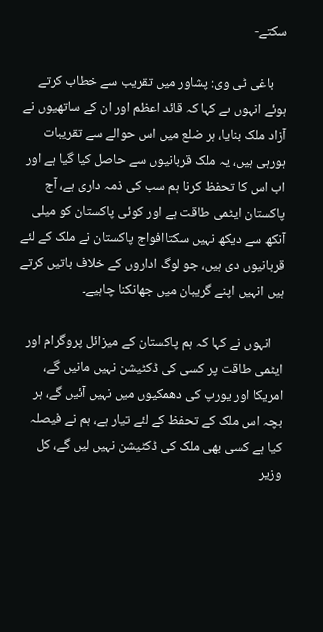سکتے-

    باغی ٹی وی: پشاور میں تقریب سے خطاب کرتے ہوئے انہوں ںے کہا کہ قائد اعظم اور ان کے ساتھیوں نے آزاد ملک بنایا، ہر ضلع میں اس حوالے سے تقریبات ہورہی ہیں، یہ ملک قربانیوں سے حاصل کیا گیا ہے اور اب اس کا تحفظ کرنا ہم سب کی ذمہ داری ہے، آج پاکستان ایٹمی طاقت ہے اور کوئی پاکستان کو میلی آنکھ سے دیکھ نہیں سکتاافواج پاکستان نے ملک کے لئے قربانیوں دی ہیں، جو لوگ اداروں کے خلاف باتیں کرتے ہیں انہیں اپنے گریبان میں جھانکنا چاہیے۔

    انہوں نے کہا کہ ہم پاکستان کے میزائل پروگرام اور ایٹمی طاقت پر کسی کی ڈکٹیشن نہیں مانیں گے، امریکا اور یورپ کی دھمکیوں میں نہیں آئیں گے، ہر بچہ اس ملک کے تحفظ کے لئے تیار ہے، ہم نے فیصلہ کیا ہے کسی بھی ملک کی ڈکٹیشن نہیں لیں گے، کل وزیر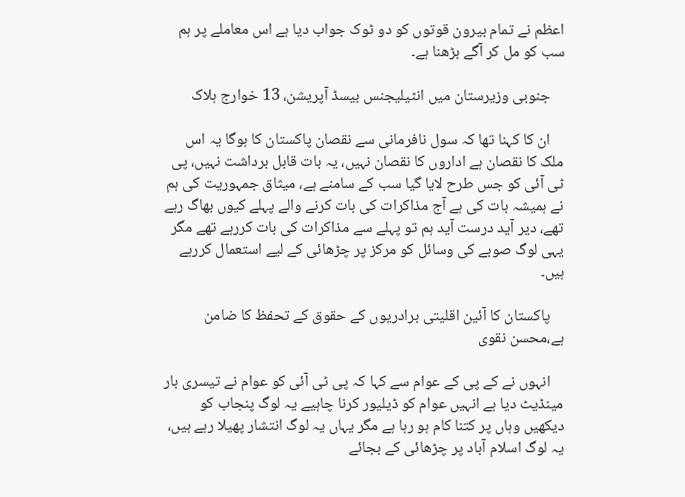اعظم نے تمام بیرون قوتوں کو دو ٹوک جواب دیا ہے اس معاملے پر ہم سب کو مل کر آگے بڑھنا ہے۔

    جنوبی وزیرستان میں انٹیلیجنس بیسڈ آپریشن، 13 خوارج ہلاک

    ان کا کہنا تھا کہ سول نافرمانی سے نقصان پاکستان کا ہوگا یہ اس ملک کا نقصان ہے اداروں کا نقصان نہیں، یہ بات قابل برداشت نہیں، پی ٹی آئی کو جس طرح لایا گیا سب کے سامنے ہے، میثاق جمہوریت کی ہم نے ہمیشہ بات کی ہے آج مذاکرات کی بات کرنے والے پہلے کیوں بھاگ رہے تھے، دیر آید درست آید ہم تو پہلے سے مذاکرات کی بات کررہے تھے مگر یہی لوگ صوبے کی وسائل کو مرکز پر چڑھائی کے لیے استعمال کررہے ہیں۔

    پاکستان کا آئین اقلیتی برادریوں کے حقوق کے تحفظ کا ضامن ہے،محسن نقوی

    انہوں نے کے پی کے عوام سے کہا کہ پی ٹی آئی کو عوام نے تیسری بار مینڈیٹ دیا ہے انہیں عوام کو ڈیلیور کرنا چاہیے یہ لوگ پنجاب کو دیکھیں وہاں پر کتنا کام ہو رہا ہے مگر یہاں یہ لوگ انتشار پھیلا رہے ہیں، یہ لوگ اسلام آباد پر چڑھائی کے بجائے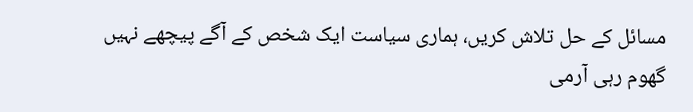مسائل کے حل تلاش کریں، ہماری سیاست ایک شخص کے آگے پیچھے نہیں گھوم رہی آرمی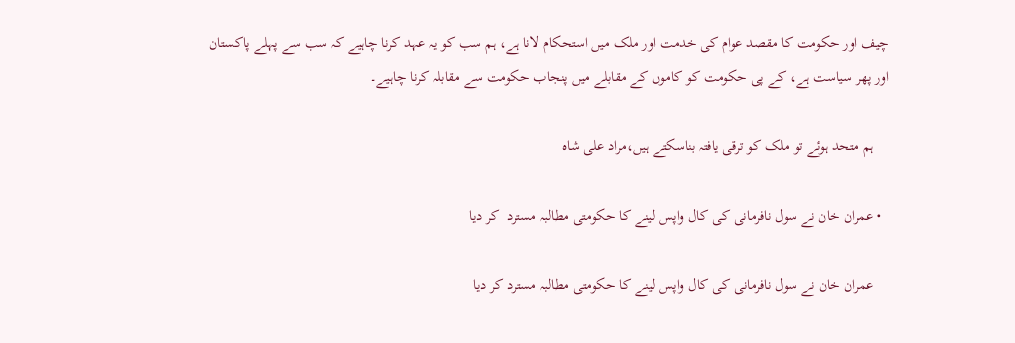چیف اور حکومت کا مقصد عوام کی خدمت اور ملک میں استحکام لانا ہے، ہم سب کو یہ عہد کرنا چاہیے کہ سب سے پہلے پاکستان اور پھر سیاست ہے، کے پی حکومت کو کاموں کے مقابلے میں پنجاب حکومت سے مقابلہ کرنا چاہیے۔

    ہم متحد ہوئے تو ملک کو ترقی یافتہ بناسکتے ہیں،مراد علی شاہ

  • عمران خان نے سول نافرمانی کی کال واپس لینے کا حکومتی مطالبہ مسترد  کر دیا

    عمران خان نے سول نافرمانی کی کال واپس لینے کا حکومتی مطالبہ مسترد کر دیا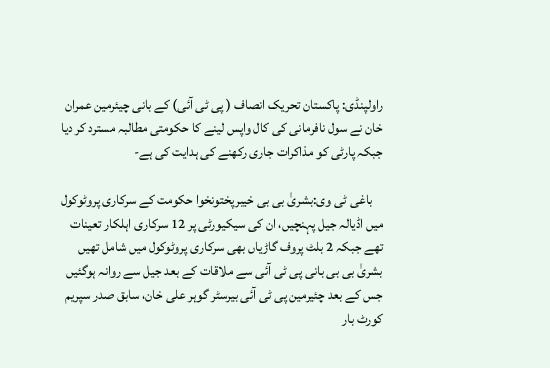راولپنڈی: پاکستان تحریک انصاف ( پی ٹی آئی) کے بانی چیئرمین عمران خان نے سول نافرمانی کی کال واپس لینے کا حکومتی مطالبہ مسترد کر دیا جبکہ پارٹی کو مذاکرات جاری رکھنے کی ہدایت کی ہے-

    باغی ٹی وی:بشریٰ بی بی خیبرپختونخوا حکومت کے سرکاری پروٹوکول میں اڈیالہ جیل پہنچیں، ان کی سیکیورٹی پر 12 سرکاری اہلکار تعینات تھے جبکہ 2 بلٹ پروف گاڑیاں بھی سرکاری پروٹوکول میں شامل تھیں بشریٰ بی بی بانی پی ٹی آئی سے ملاقات کے بعد جیل سے روانہ ہوگئیں جس کے بعد چئیرمین پی ٹی آئی بیرسٹر گوہر علی خان، سابق صدر سپریم کورٹ بار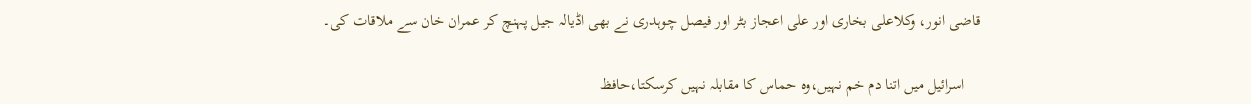قاضی انور، وکلاعلی بخاری اور علی اعجاز بٹر اور فیصل چوہدری نے بھی اڈیالہ جیل پہنچ کر عمران خان سے ملاقات کی۔

    اسرائیل میں اتنا دم خم نہیں،وہ حماس کا مقابلہ نہیں کرسکتا،حافظ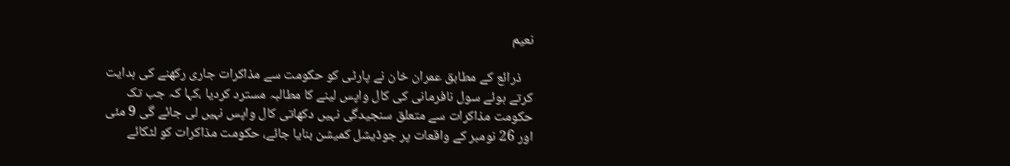نعیم

    ذرائع کے مطابق عمران خان نے پارٹی کو حکومت سے مذاکرات جاری رکھنے کی ہدایت کرتے ہوئے سول نافرمانی کی کال واپس لینے کا مطالبہ مسترد کردیا ،کہا کہ جب تک حکومت مذاکرات سے متعلق سنجیدگی نہیں دکھاتی کال واپس نہیں لی جائے گی 9 مئی اور 26 نومبر کے واقعات پر جوڈیشل کمیشن بنایا جائے، حکومت مذاکرات کو لٹکائے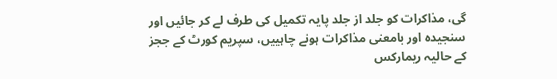گی، مذاکرات کو جلد از جلد پایہ تکمیل کی طرف لے کر جائیں اور سنجیدہ اور بامعنی مذاکرات ہونے چاہییں، سپریم کورٹ کے ججز کے حالیہ ریمارکس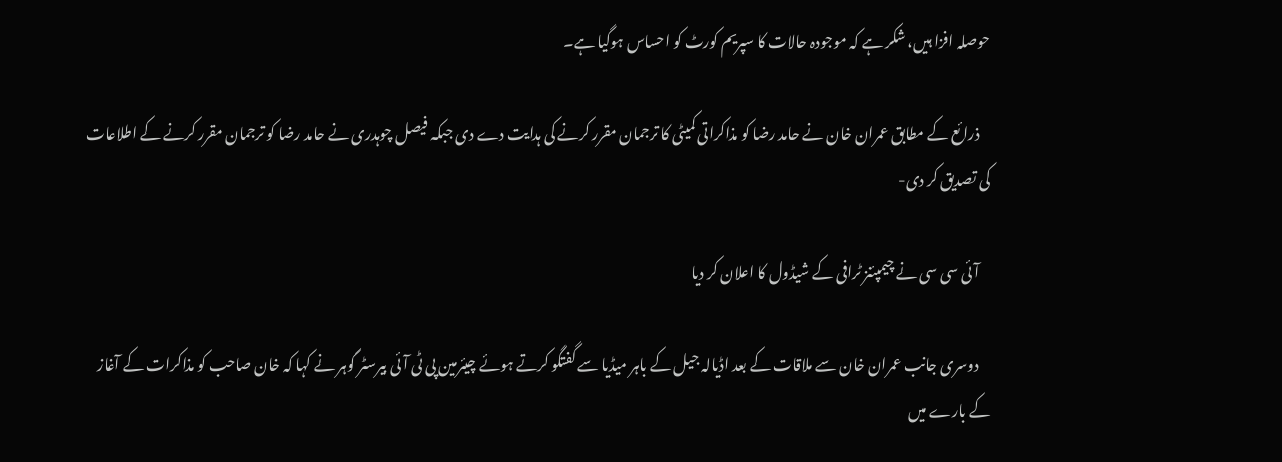حوصلہ افزا ہیں، شکر ہے کہ موجودہ حالات کا سپریم کورٹ کو احساس ہوگیا ہے۔

    ذرائع کے مطابق عمران خان نے حامد رضا کو مذاکراتی کمیٹی کا ترجمان مقرر کرنے کی ہدایت دے دی جبکہ فیصل چوہدری نے حامد رضا کو ترجمان مقرر کرنے کے اطلاعات کی تصدیق کر دی-

    آئی سی سی نے چیمپئنز ٹرافی کے شیڈول کا اعلان کر دیا

    دوسری جانب عمران خان سے ملاقات کے بعد اڈیالہ جیل کے باہر میڈیا سے گفتگو کرتے ہوئے چیئرمین پی ٹی آئی بیرسٹر گوہر نے کہا کہ خان صاحب کو مذاکرات کے آغاز کے بارے میں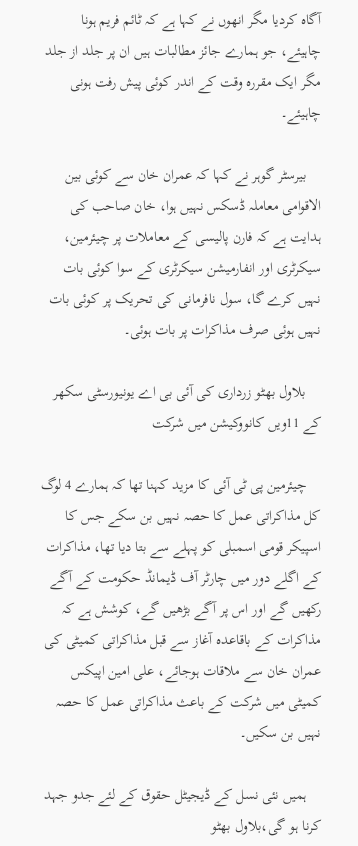آگاہ کردیا مگر انھوں نے کہا ہے کہ ٹائم فریم ہونا چاہیئے، جو ہمارے جائز مطالبات ہیں ان پر جلد از جلد مگر ایک مقررہ وقت کے اندر کوئی پیش رفت ہونی چاہیئے۔

    بیرسٹر گوہر نے کہا کہ عمران خان سے کوئی بین الاقوامی معاملہ ڈسکس نہیں ہوا، خان صاحب کی ہدایت ہے کہ فارن پالیسی کے معاملات پر چیئرمین، سیکرٹری اور انفارمیشن سیکرٹری کے سوا کوئی بات نہیں کرے گا، سول نافرمانی کی تحریک پر کوئی بات نہیں ہوئی صرف مذاکرات پر بات ہوئی۔

    بلاول بھٹو زرداری کی آئی بی اے یونیورسٹی سکھر کے 11ویں کانووکیشن میں شرکت

    چیئرمین پی ٹی آئی کا مزید کہنا تھا کہ ہمارے 4 لوگ کل مذاکراتی عمل کا حصہ نہیں بن سکے جس کا اسپیکر قومی اسمبلی کو پہلے سے بتا دیا تھا، مذاکرات کے اگلے دور میں چارٹر آف ڈیمانڈ حکومت کے آگے رکھیں گے اور اس پر آگے بڑھیں گے، کوشش ہے کہ مذاکرات کے باقاعدہ آغاز سے قبل مذاکراتی کمیٹی کی عمران خان سے ملاقات ہوجائے، علی امین اپیکس کمیٹی میں شرکت کے باعث مذاکراتی عمل کا حصہ نہیں بن سکیں۔

    ہمیں نئی نسل کے ڈیجیٹل حقوق کے لئے جدو جہد کرنا ہو گی،بلاول بھٹو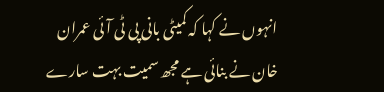انہوں نے کہا کہ کمیٹی بانی پی ٹی آئی عمران خان نے بنائی ہے مجھ سمیت بہت سارے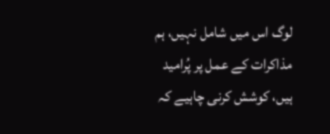لوگ اس میں شامل نہیں، ہم مذاکرات کے عمل پر پُرامید ہیں، کوشش کرنی چاہیے کہ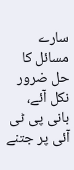سارے مسائل کا حل ضرور نکل آئے، بانی پی ٹی آئی پر جتنے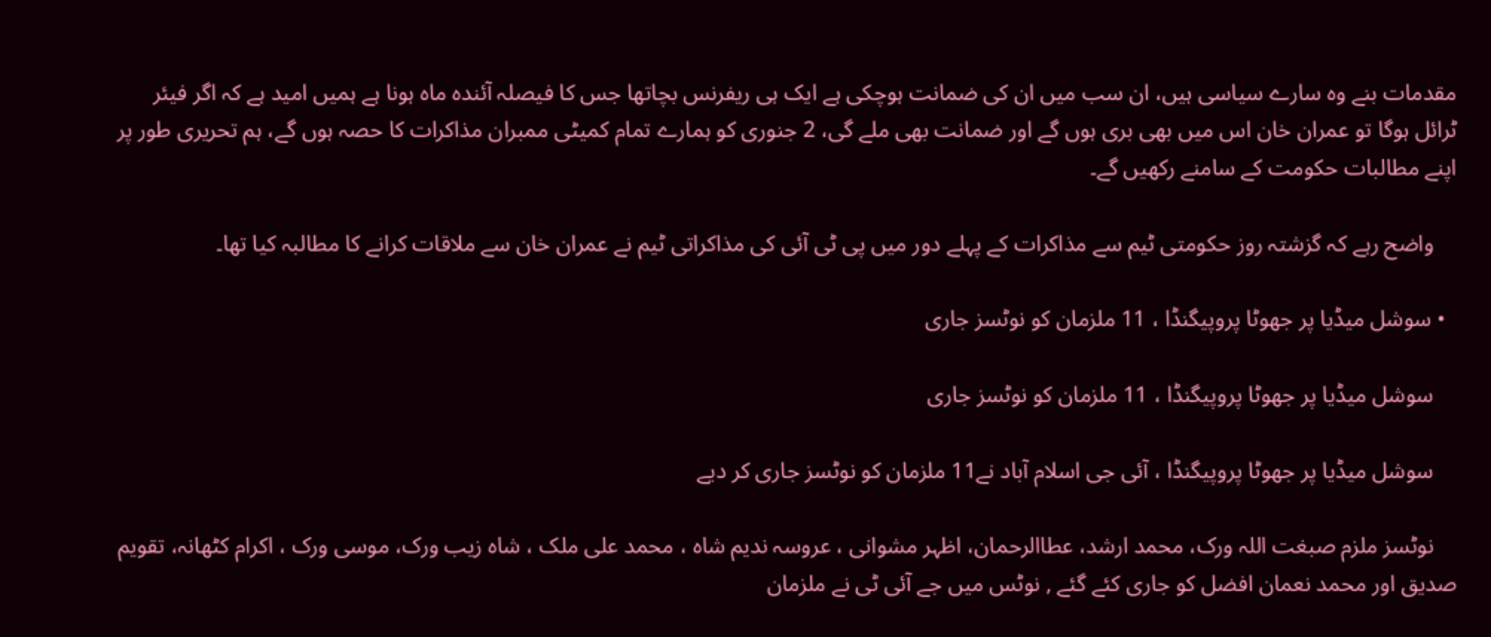مقدمات بنے وہ سارے سیاسی ہیں، ان سب میں ان کی ضمانت ہوچکی ہے ایک ہی ریفرنس بچاتھا جس کا فیصلہ آئندہ ماہ ہونا ہے ہمیں امید ہے کہ اگر فیئر ٹرائل ہوگا تو عمران خان اس میں بھی بری ہوں گے اور ضمانت بھی ملے گی، 2 جنوری کو ہمارے تمام کمیٹی ممبران مذاکرات کا حصہ ہوں گے، ہم تحریری طور پر اپنے مطالبات حکومت کے سامنے رکھیں گے۔

    واضح رہے کہ گزشتہ روز حکومتی ٹیم سے مذاکرات کے پہلے دور میں پی ٹی آئی کی مذاکراتی ٹیم نے عمران خان سے ملاقات کرانے کا مطالبہ کیا تھا۔

  • سوشل میڈیا پر جھوٹا پروپیگنڈا ، 11 ملزمان کو نوٹسز جاری

    سوشل میڈیا پر جھوٹا پروپیگنڈا ، 11 ملزمان کو نوٹسز جاری

    سوشل میڈیا پر جھوٹا پروپیگنڈا ، آئی جی اسلام آباد نے11 ملزمان کو نوٹسز جاری کر دیے

    نوٹسز ملزم صبغت اللہ ورک، محمد ارشد، عطاالرحمان، اظہر مشوانی ، عروسہ ندیم شاہ ، محمد علی ملک ، شاہ زیب ورک، موسی ورک ، اکرام کٹھانہ، تقویم صدیق اور محمد نعمان افضل کو جاری کئے گئے , نوٹس میں جے آئی ٹی نے ملزمان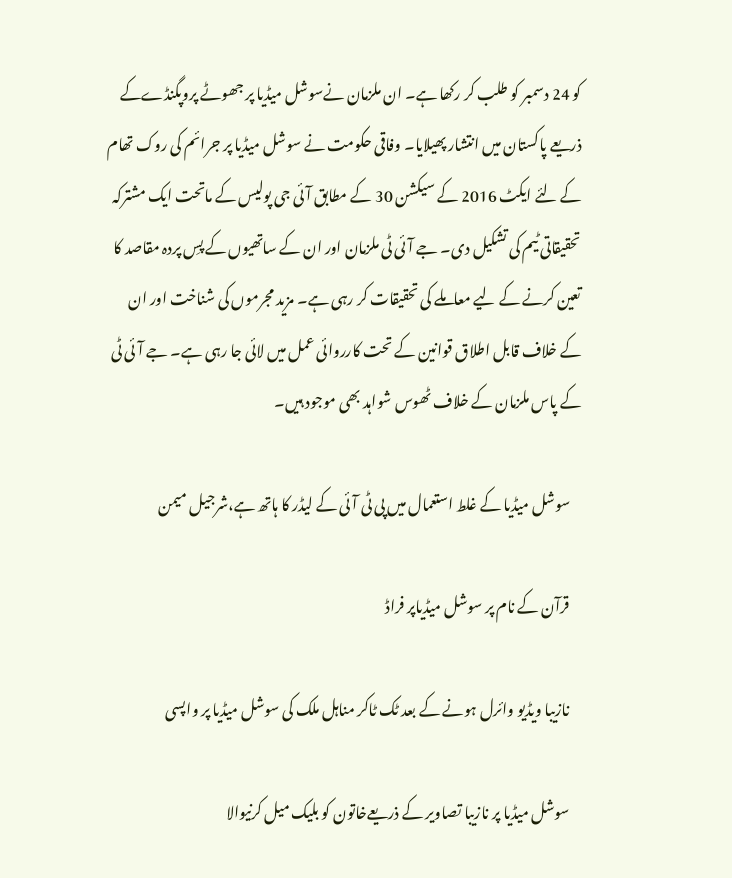کو 24 دسمبر کو طلب کر رکھا ہے۔ ان ملزمان نےسوشل میڈیا پر جھوٹے پروپگنڈےکے ذریعے پاکستان میں انتشار پھیلایا۔ وفاقی حکومت نے سوشل میڈیا پر جرائم کی روک تھام کے لئے ایکٹ 2016 کے سیکشن 30 کے مطابق آئی جی پولیس کے ماتحت ایک مشترکہ تحقیقاتی ٹیم کی تشکیل دی۔ جے آئی ٹی ملزمان اور ان کے ساتھیوں کے پسِ پردہ مقاصد کا تعین کرنے کے لیے معاملے کی تحقیقات کر رہی ہے۔ مزید مجرموں کی شناخت اور ان کے خلاف قابل اطلاق قوانین کے تحت کارروائی عمل میں لائی جا رہی ہے۔ جے آئی ٹی کے پاس ملزمان کے خلاف ٹھوس شواہد بھی موجود ہیں۔

    سوشل میڈیا کے غلط استعمال میں پی ٹی آئی کے لیڈر کا ہاتھ ہے،شرجیل میمن

    قرآن کے نام پر سوشل میڈیاپر فراڈ

    نازیبا ویڈیو وائرل ہونے کے بعد ٹک ٹاکر مناہل ملک کی سوشل میڈیا پر واپسی

    سوشل میڈیا پر نازیبا تصاویر کے ذریعےخاتون کو بلیک میل کرنیوالا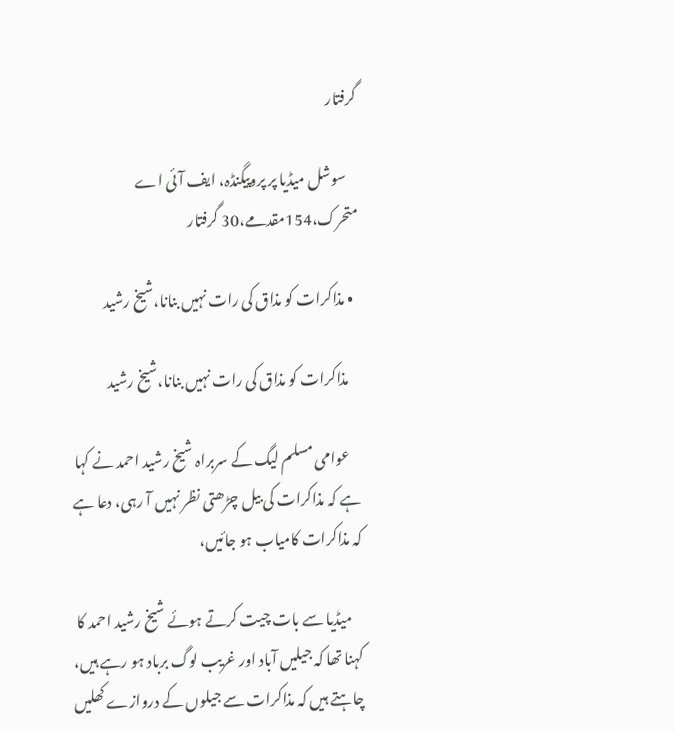گرفتار

    سوشل میڈیا پر پروپیگنڈہ، ایف آئی اے متحرک،154مقدمے،30 گرفتار

  • مذاکرات کو مذاق کی رات نہیں بنانا،شیخ رشید

    مذاکرات کو مذاق کی رات نہیں بنانا،شیخ رشید

    عوامی مسلم لیگ کے سربراہ شیخ رشید احمد نے کہا ہے کہ مذاکرات کی بیل چڑھتی نظر نہیں آ رہی، دعا ہے کہ مذاکرات کامیاب ہو جائیں،

    میڈیا سے بات چیت کرتے ہوئے شیخ رشید احمد کا کہنا تھا کہ جیلیں آباد اور غریب لوگ برباد ہو رہے ہیں، چاہتے ہیں کہ مذاکرات سے جیلوں کے دروازے کھلیں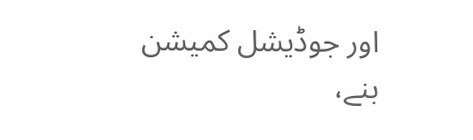اور جوڈیشل کمیشن بنے،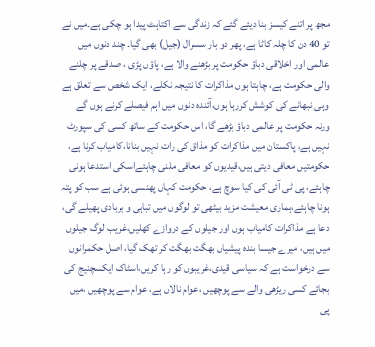مجھ پر اتنے کیسز بنا دیئے گئے کہ زندگی سے اکتاہٹ پیدا ہو چکی ہے۔میں نے تو 40 دن کا چلہ کاٹا ہے، پھر دو بار سسرال (جیل) بھی گیا۔ چند دنوں میں عالمی اور اخلاقی دباؤ حکومت پر بڑھنے والا ہے، پاؤں پڑی ، صدقے پر چلنے والی حکومت ہے، چاہتا ہوں مذاکرات کا نتیجہ نکلے، ایک شخص سے تعلق ہے وہی نبھانے کی کوشش کررہا ہوں،آئندہ دنوں میں اہم فیصلے کرنے ہوں گے ورنہ حکومت پر عالمی دباؤ بڑھے گا، اس حکومت کے ساتھ کسی کی سپورٹ نہیں ہے، پاکستان میں مذاکرات کو مذاق کی رات نہیں بنانا،کامیاب کرنا ہے، حکومتیں معافی دیتی ہیں،قیدیوں کو معافی ملنی چاہئےاسکی استدعا ہونی چاہئے، پی ٹی آئی کی کیا سوچ ہے، حکومت کہاں پھنسی ہوئی ہے سب کو پتہ ہونا چاہئے،ہماری معیشت مزید بیٹھی تو لوگوں میں تباہی و بربادی پھیلے گی، دعا ہے مذاکرات کامیاب ہوں اور جیلوں کے دروازے کھلیں،غریب لوگ جیلوں میں ہیں، میرے جیسا بندہ پیشیاں بھگت بھگت کر تھک گیا، اصل حکمرانوں سے درخواست ہے کہ سیاسی قیدی،غریبوں کو رہا کریں،اسٹاک ایکسچنیج کی بجائے کسی ریڑھی والے سے پوچھیں ،عوام نالاں ہے، عوام سے پوچھیں ،میں پی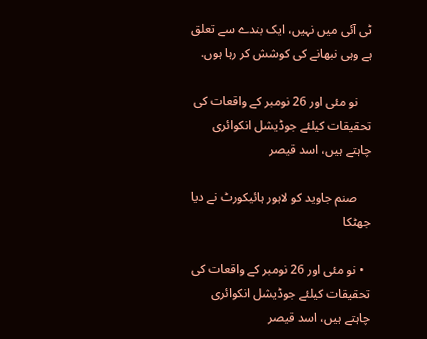ٹی آئی میں نہیں، ایک بندے سے تعلق ہے وہی نبھانے کی کوشش کر رہا ہوں.

    نو مئی اور 26 نومبر کے واقعات کی تحقیقات کیلئے جوڈیشل انکوائری چاہتے ہیں، اسد قیصر

    صنم جاوید کو لاہور ہائیکورٹ نے دیا جھٹکا

  • نو مئی اور 26 نومبر کے واقعات کی تحقیقات کیلئے جوڈیشل انکوائری چاہتے ہیں، اسد قیصر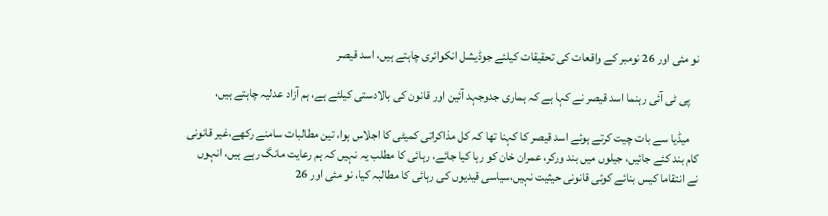نو مئی اور 26 نومبر کے واقعات کی تحقیقات کیلئے جوڈیشل انکوائری چاہتے ہیں، اسد قیصر

    پی ٹی آئی رہنما اسد قیصر نے کہا ہے کہ ہماری جدوجہد آئین اور قانون کی بالادستی کیلئے ہے، ہم آزاد عدلیہ چاہتے ہیں،

    میڈیا سے بات چیت کرتے ہوئے اسد قیصر کا کہنا تھا کہ کل مذاکراتی کمیٹی کا اجلاس ہوا، تین مطالبات سامنے رکھے،غیر قانونی کام بند کئے جائیں، جیلوں میں بند ورکر، عمران خان کو رہا کیا جائے، رہائی کا مطلب یہ نہیں کہ ہم رعایت مانگ رہے ہیں، انہوں نے انتقاما کیس بنائے کوئی قانونی حیثیت نہیں،سیاسی قیدیوں کی رہائی کا مطالبہ کیا، نو مئی اور 26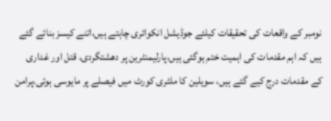نومبر کے واقعات کی تحقیقات کیلئے جوڈیشل انکوائری چاہتے ہیں،اتنے کیسز بنائے گئے ہیں کہ اہم مقدمات کی اہمیت ختم ہوگئی ہیں،پارلیمنٹرین پر دھشتگردی، قتل اور غداری کے مقدمات درج کیے گئے ہیں، سویلین کا ملٹری کورٹ میں فیصلے پر مایوسی ہوئی،پرامن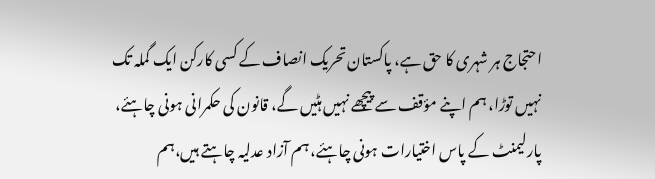احتجاج ہر شہری کا حق ہے، پاکستان تحریک انصاف کے کسی کارکن ایک گملہ تک نہیں توڑا، ہم اپنے مؤقف سے پیچھے نہیں ہٹیں گے، قانون کی حکمرانی ہونی چاہئے، پارلیمنٹ کے پاس اختیارات ہونی چاہئے، ہم آزاد عدلیہ چاہتے ہیں،ہم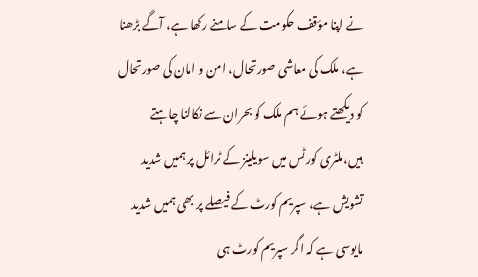نے اپنا مؤقف حکومت کے سامنے رکھا ہے، آگے بڑھنا ہے، ملک کی معاشی صورتحال، امن و امان کی صورتحال کو دیکھتے ہوئے ہم ملک کو بحران سے نکالنا چاہتے ہیں،ملٹری کورٹس میں سویلینز کے ٹرائل پر ہمیں شدید تشویش ہے، سپریم کورٹ کے فیصلے پر بھی ہمیں شدید مایوسی ہے کہ اگر سپریم کورٹ ہی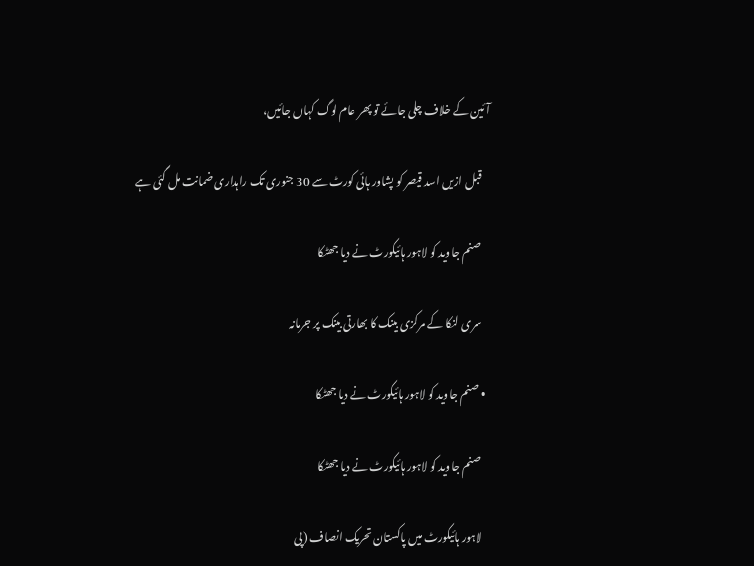آئین کے خلاف چلی جائے تو پھر عام لوگ کہاں جائیں،

    قبل ازیں اسد قیصر کو پشاور ہائی کورٹ سے 30 جنوری تک راہداری ضمانت مل گئی ہے

    صنم جاوید کو لاہور ہائیکورٹ نے دیا جھٹکا

    سری لنکا کے مرکزی بینک کا بھارتی بینک پر جرمانہ

  • صنم جاوید کو لاہور ہائیکورٹ نے دیا جھٹکا

    صنم جاوید کو لاہور ہائیکورٹ نے دیا جھٹکا

    لاہور ہائیکورٹ میں پاکستان تحریک انصاف (پی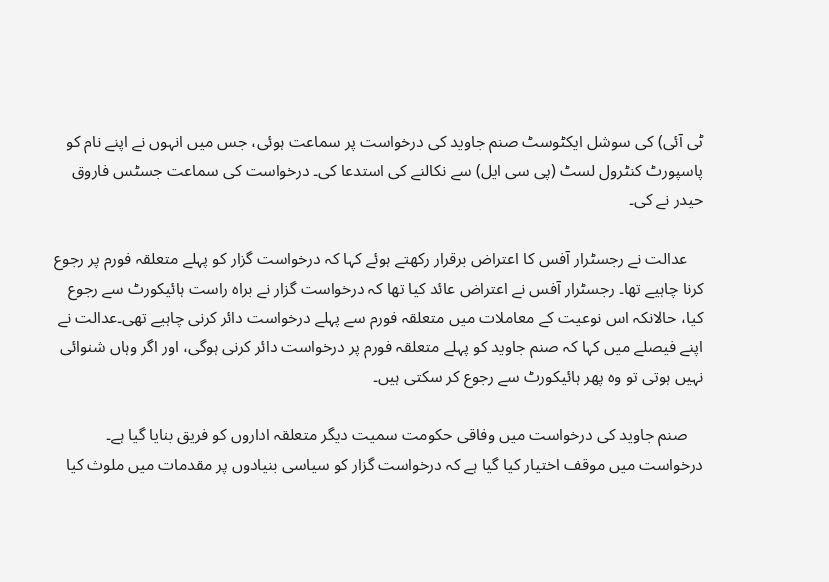ٹی آئی) کی سوشل ایکٹوسٹ صنم جاوید کی درخواست پر سماعت ہوئی، جس میں انہوں نے اپنے نام کو پاسپورٹ کنٹرول لسٹ (پی سی ایل) سے نکالنے کی استدعا کی۔ درخواست کی سماعت جسٹس فاروق حیدر نے کی۔

    عدالت نے رجسٹرار آفس کا اعتراض برقرار رکھتے ہوئے کہا کہ درخواست گزار کو پہلے متعلقہ فورم پر رجوع کرنا چاہیے تھا۔ رجسٹرار آفس نے اعتراض عائد کیا تھا کہ درخواست گزار نے براہ راست ہائیکورٹ سے رجوع کیا، حالانکہ اس نوعیت کے معاملات میں متعلقہ فورم سے پہلے درخواست دائر کرنی چاہیے تھی۔عدالت نے اپنے فیصلے میں کہا کہ صنم جاوید کو پہلے متعلقہ فورم پر درخواست دائر کرنی ہوگی، اور اگر وہاں شنوائی نہیں ہوتی تو وہ پھر ہائیکورٹ سے رجوع کر سکتی ہیں۔

    صنم جاوید کی درخواست میں وفاقی حکومت سمیت دیگر متعلقہ اداروں کو فریق بنایا گیا ہے۔ درخواست میں موقف اختیار کیا گیا ہے کہ درخواست گزار کو سیاسی بنیادوں پر مقدمات میں ملوث کیا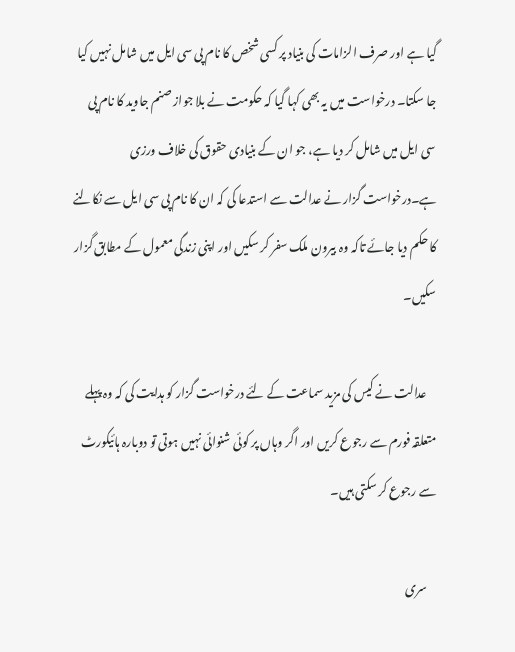گیا ہے اور صرف الزامات کی بنیاد پر کسی شخص کا نام پی سی ایل میں شامل نہیں کیا جا سکتا۔ درخواست میں یہ بھی کہا گیا کہ حکومت نے بلا جواز صنم جاوید کا نام پی سی ایل میں شامل کر دیا ہے، جو ان کے بنیادی حقوق کی خلاف ورزی ہے۔درخواست گزار نے عدالت سے استدعا کی کہ ان کا نام پی سی ایل سے نکالنے کا حکم دیا جائے تاکہ وہ بیرون ملک سفر کر سکیں اور اپنی زندگی معمول کے مطابق گزار سکیں۔

    عدالت نے کیس کی مزید سماعت کے لئے درخواست گزار کو ہدایت کی کہ وہ پہلے متعلقہ فورم سے رجوع کریں اور اگر وہاں پر کوئی شنوائی نہیں ہوتی تو دوبارہ ہائیکورٹ سے رجوع کر سکتی ہیں۔

    سری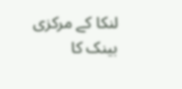لنکا کے مرکزی بینک کا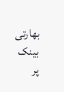بھارتی بینک پر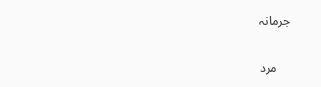جرمانہ

    مرد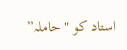استاد کو "حاملہ”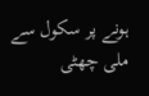ہونے پر سکول سے ملی چھٹی